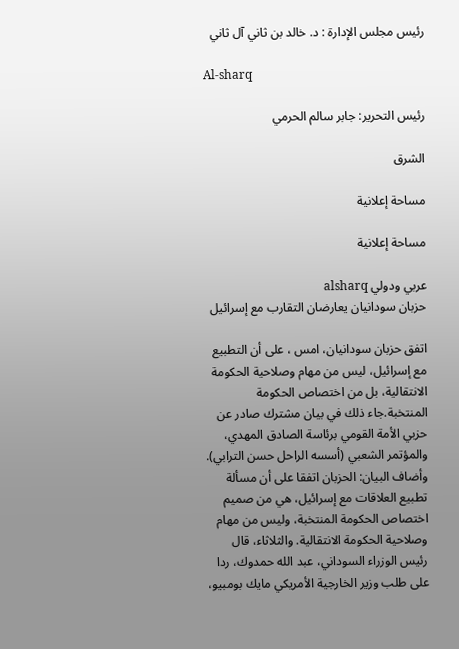رئيس مجلس الإدارة : د. خالد بن ثاني آل ثاني

Al-sharq

رئيس التحرير: جابر سالم الحرمي

الشرق

مساحة إعلانية

مساحة إعلانية

عربي ودولي alsharq
حزبان سودانيان يعارضان التقارب مع إسرائيل

اتفق حزبان سودانيان، امس ، على أن التطبيع مع إسرائيل، ليس من مهام وصلاحية الحكومة الانتقالية، بل من اختصاص الحكومة المنتخبة.جاء ذلك في بيان مشترك صادر عن حزبي الأمة القومي برئاسة الصادق المهدي، والمؤتمر الشعبي (أسسه الراحل حسن الترابي). وأضاف البيان: الحزبان اتفقا على أن مسألة تطبيع العلاقات مع إسرائيل، هي من صميم اختصاص الحكومة المنتخبة، وليس من مهام وصلاحية الحكومة الانتقالية. والثلاثاء، قال رئيس الوزراء السوداني، عبد الله حمدوك، ردا على طلب وزير الخارجية الأمريكي مايك بومبيو،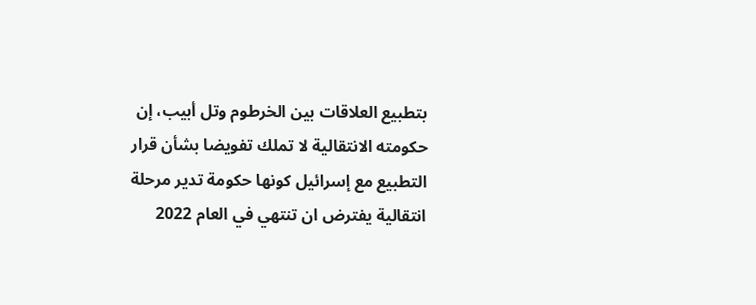بتطبيع العلاقات بين الخرطوم وتل أبيب، إن حكومته الانتقالية لا تملك تفويضا بشأن قرار التطبيع مع إسرائيل كونها حكومة تدير مرحلة انتقالية يفترض ان تنتهي في العام 2022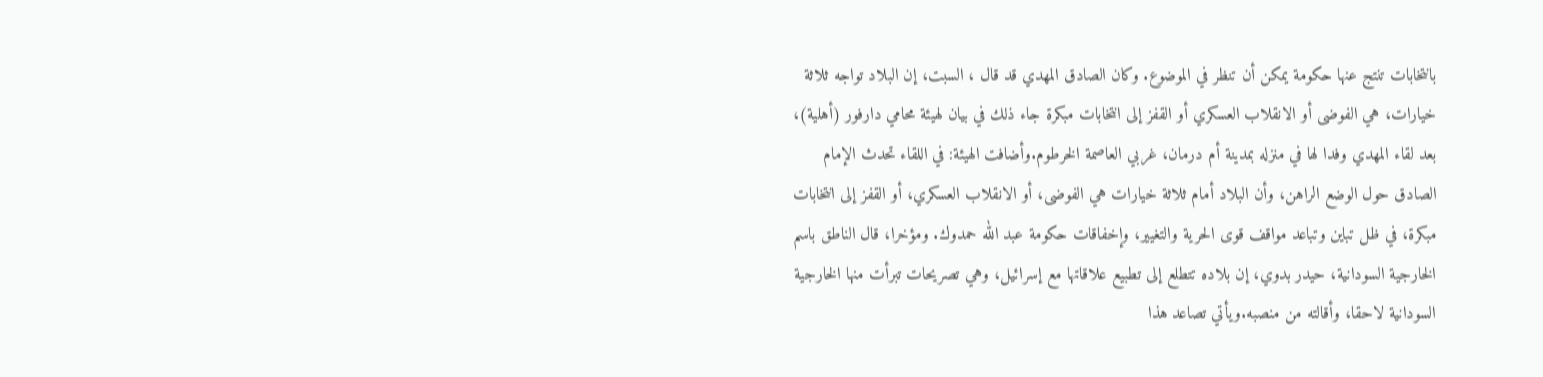بانتخابات تنتج عنها حكومة يمكن أن تنظر في الموضوع. وكان الصادق المهدي قد قال ، السبت، إن البلاد تواجه ثلاثة خيارات، هي الفوضى أو الانقلاب العسكري أو القفز إلى انتخابات مبكرة جاء ذلك في بيان لهيئة محامي دارفور (أهلية)، بعد لقاء المهدي وفدا لها في منزله بمدينة أم درمان، غربي العاصمة الخرطوم.وأضافت الهيئة: في اللقاء تحدث الإمام الصادق حول الوضع الراهن، وأن البلاد أمام ثلاثة خيارات هي الفوضى، أو الانقلاب العسكري، أو القفز إلى انتخابات مبكرة، في ظل تباين وتباعد مواقف قوى الحرية والتغيير، وإخفاقات حكومة عبد الله حمدوك. ومؤخرا، قال الناطق باسم الخارجية السودانية، حيدر بدوي، إن بلاده تتطلع إلى تطبيع علاقاتها مع إسرائيل، وهي تصريحات تبرأت منها الخارجية السودانية لاحقا، وأقالته من منصبه.ويأتي تصاعد هذا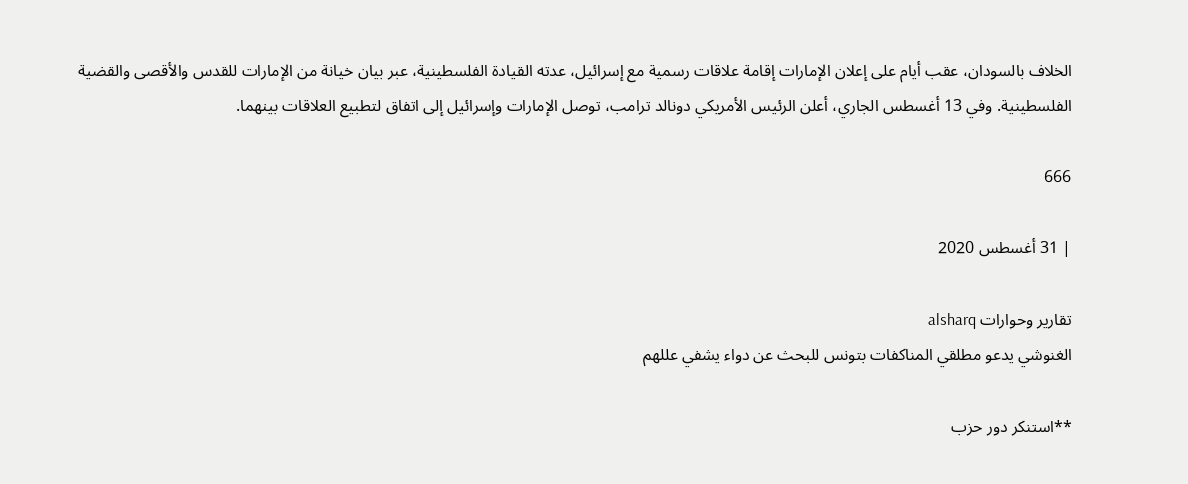الخلاف بالسودان، عقب أيام على إعلان الإمارات إقامة علاقات رسمية مع إسرائيل، عدته القيادة الفلسطينية، عبر بيان خيانة من الإمارات للقدس والأقصى والقضية الفلسطينية. وفي 13 أغسطس الجاري، أعلن الرئيس الأمريكي دونالد ترامب، توصل الإمارات وإسرائيل إلى اتفاق لتطبيع العلاقات بينهما.

666

| 31 أغسطس 2020

تقارير وحوارات alsharq
الغنوشي يدعو مطلقي المناكفات بتونس للبحث عن دواء يشفي عللهم

**استنكر دور حزب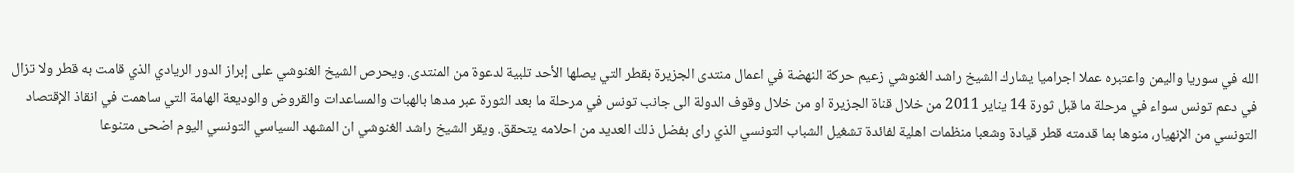الله في سوريا واليمن واعتبره عملا اجراميا يشارك الشيخ راشد الغنوشي زعيم حركة النهضة في اعمال منتدى الجزيرة بقطر التي يصلها الأحد تلبية لدعوة من المنتدى. ويحرص الشيخ الغنوشي على إبراز الدور الريادي الذي قامت به قطر ولا تزال في دعم تونس سواء في مرحلة ما قبل ثورة 14 يناير 2011 من خلال قناة الجزيرة او من خلال وقوف الدولة الى جانب تونس في مرحلة ما بعد الثورة عبر مدها بالهبات والمساعدات والقروض والوديعة الهامة التي ساهمت في انقاذ الإقتصاد التونسي من الإنهيار، منوها بما قدمته قطر قيادة وشعبا منظمات اهلية لفائدة تشغيل الشباب التونسي الذي راى بفضل ذلك العديد من احلامه يتحقق. ويقر الشيخ راشد الغنوشي ان المشهد السياسي التونسي اليوم اضحى متنوعا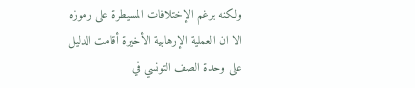ولكنه برغم الإختلافات المسيطرة على رموزه الا ان العملية الإرهابية الأخيرة أقامت الدليل على وحدة الصف التونسي في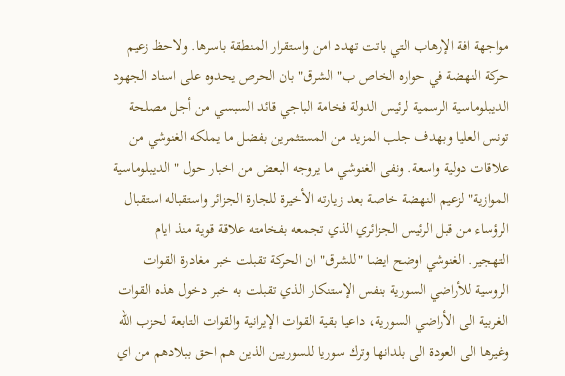مواجهة افة الإرهاب التي باتت تهدد امن واستقرار المنطقة باسرها. ولاحظ زعيم حركة النهضة في حواره الخاص ب" الشرق" بان الحرص يحدوه على اسناد الجهود الديبلوماسية الرسمية لرئيس الدولة فخامة الباجي قائد السبسي من أجل مصلحة تونس العليا وبهدف جلب المزيد من المستثمرين بفضل ما يملكه الغنوشي من علاقات دولية واسعة. ونفى الغنوشي ما يروجه البعض من اخبار حول " الديبلوماسية الموازية" لزعيم النهضة خاصة بعد زيارته الأخيرة للجارة الجزائر واستقباله استقبال الرؤساء من قبل الرئيس الجزائري الذي تجمعه بفخامته علاقة قوية منذ ايام التهجير. الغنوشي اوضح ايضا "للشرق" ان الحركة تقبلت خبر مغادرة القوات الروسية للأراضي السورية بنفس الإستنكار الذي تقبلت به خبر دخول هذه القوات الغربية الى الأراضي السورية، داعيا بقية القوات الإيرانية والقوات التابعة لحزب الله وغيرها الى العودة الى بلدانها وترك سوريا للسوريين الذين هم احق ببلادهم من اي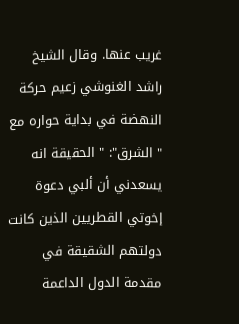غريب عنها. وقال الشيخ راشد الغنوشي زعيم حركة النهضة في بداية حواره مع " الشرق": " الحقيقة انه يسعدني أن ألبي دعوة إخوتي القطريين الذين كانت دولتهم الشقيقة في مقدمة الدول الداعمة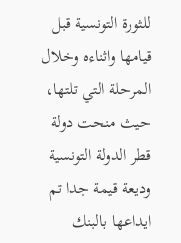للثورة التونسية قبل قيامها واثناءه وخلال المرحلة التي تلتها، حيث منحت دولة قطر الدولة التونسية وديعة قيمة جدا تم ايداعها بالبنك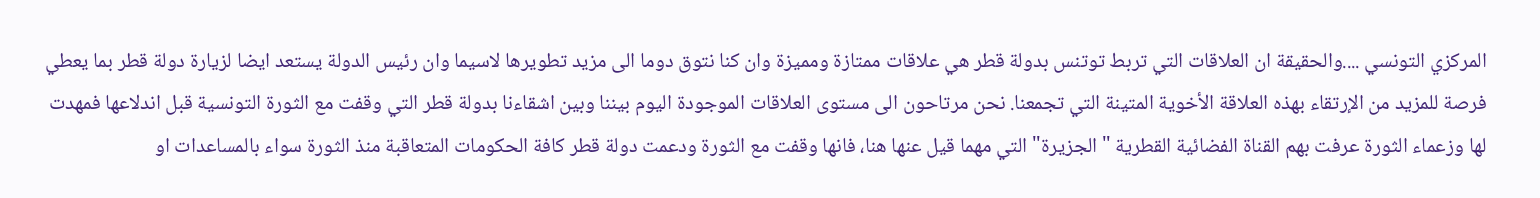المركزي التونسي ....والحقيقة ان العلاقات التي تربط توتنس بدولة قطر هي علاقات ممتازة ومميزة وان كنا نتوق دوما الى مزيد تطويرها لاسيما وان رئيس الدولة يستعد ايضا لزيارة دولة قطر بما يعطي فرصة للمزيد من الإرتقاء بهذه العلاقة الأخوية المتينة التي تجمعنا. نحن مرتاحون الى مستوى العلاقات الموجودة اليوم بيننا وبين اشقاءنا بدولة قطر التي وقفت مع الثورة التونسية قبل اندلاعها فمهدت لها وزعماء الثورة عرفت بهم القناة الفضائية القطرية " الجزيرة" التي مهما قيل عنها هنا، فانها وقفت مع الثورة ودعمت دولة قطر كافة الحكومات المتعاقبة منذ الثورة سواء بالمساعدات او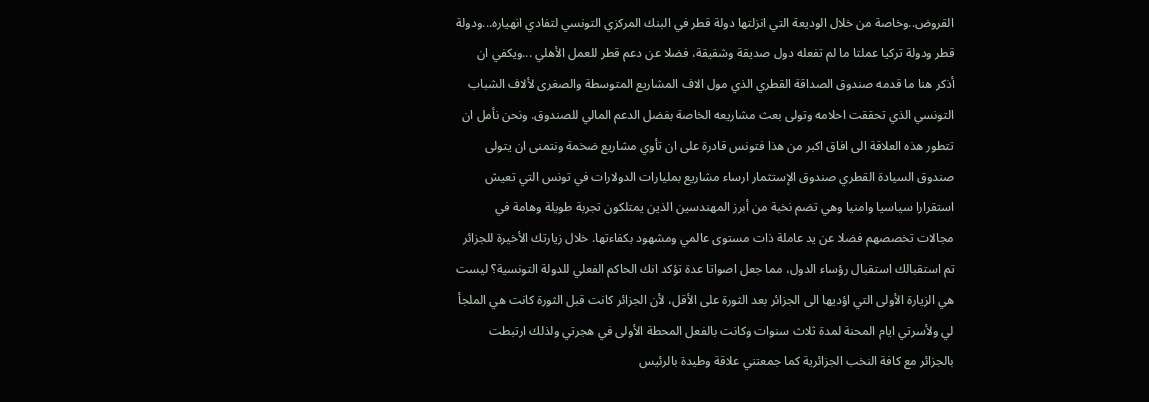القروض..وخاصة من خلال الوديعة التي انزلتها دولة قطر في البنك المركزي التونسي لتفادي انهياره...ودولة قطر ودولة تركيا عملتا ما لم تفعله دول صديقة وشقيقة، فضلا عن دعم قطر للعمل الأهلي ...ويكفي ان أذكر هنا ما قدمه صندوق الصداقة القطري الذي مول الاف المشاريع المتوسطة والصغرى لألاف الشباب التونسي الذي تحققت احلامه وتولى بعث مشاريعه الخاصة بفضل الدعم المالي للصندوق. ونحن نأمل ان تتطور هذه العلاقة الى افاق اكبر من هذا فتونس قادرة على ان تأوي مشاريع ضخمة ونتمنى ان يتولى صندوق السيادة القطري صندوق الإستثمار ارساء مشاريع بمليارات الدولارات في تونس التي تعيش استقرارا سياسيا وامنيا وهي تضم نخبة من أبرز المهندسين الذين يمتلكون تجربة طويلة وهامة في مجالات تخصصهم فضلا عن يد عاملة ذات مستوى عالمي ومشهود بكفاءتها. خلال زيارتك الأخيرة للجزائر تم استقبالك استقبال رؤساء الدول، مما جعل اصواتا عدة تؤكد انك الحاكم الفعلي للدولة التونسية؟ ليست هي الزيارة الأولى التي اؤديها الى الجزائر بعد الثورة على الأقل، لأن الجزائر كانت قبل الثورة كانت هي الملجأ لي ولأسرتي ايام المحنة لمدة ثلاث سنوات وكانت بالفعل المحطة الأولى في هجرتي ولذلك ارتبطت بالجزائر مع كافة النخب الجزائرية كما جمعتني علاقة وطيدة بالرئيس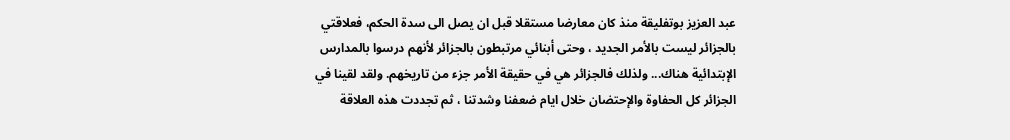عبد العزيز بوتفليقة منذ كان معارضا مستقلا قبل ان يصل الى سدة الحكم، فعلاقتي بالجزائر ليست بالأمر الجديد ، وحتى أبنائي مرتبطون بالجزائر لأنهم درسوا بالمدارس الإبتدائية هناك... ولذلك فالجزائر هي في حقيقة الأمر جزء من تاريخهم. ولقد لقينا في الجزائر كل الحفاوة والإحتضان خلال ايام ضعفنا وشدتنا ، ثم تجددت هذه العلاقة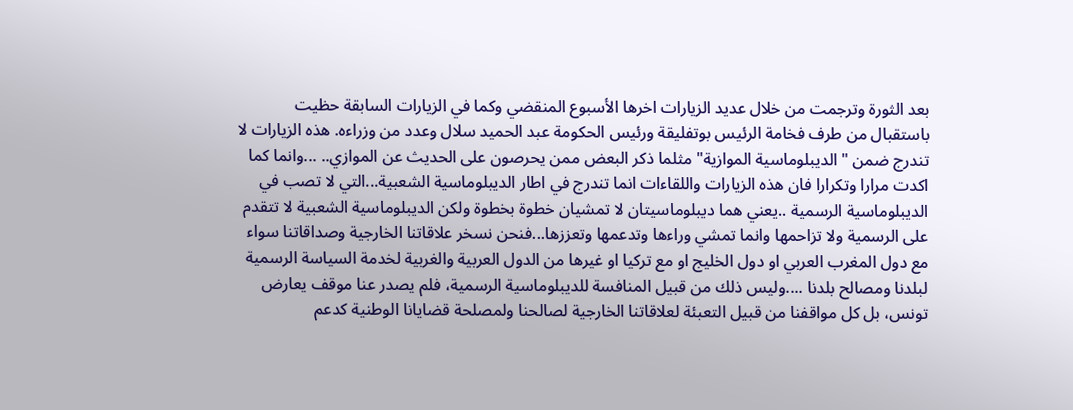بعد الثورة وترجمت من خلال عديد الزيارات اخرها الأسبوع المنقضي وكما في الزيارات السابقة حظيت باستقبال من طرف فخامة الرئيس بوتفليقة ورئيس الحكومة عبد الحميد سلال وعدد من وزراءه. هذه الزيارات لا تندرج ضمن " الديبلوماسية الموازية" مثلما ذكر البعض ممن يحرصون على الحديث عن الموازي.. ...وانما كما اكدت مرارا وتكرارا فان هذه الزيارات واللقاءات انما تندرج في اطار الديبلوماسية الشعبية...التي لا تصب في الديبلوماسية الرسمية ..يعني هما ديبلوماسيتان لا تمشيان خطوة بخطوة ولكن الديبلوماسية الشعبية لا تتقدم على الرسمية ولا تزاحمها وانما تمشي وراءها وتدعمها وتعززها...فنحن نسخر علاقاتنا الخارجية وصداقاتنا سواء مع دول المغرب العربي او دول الخليج او مع تركيا او غيرها من الدول العربية والغربية لخدمة السياسة الرسمية لبلدنا ومصالح بلدنا ....وليس ذلك من قبيل المنافسة للديبلوماسية الرسمية، فلم يصدر عنا موقف يعارض تونس، بل كل مواقفنا من قبيل التعبئة لعلاقاتنا الخارجية لصالحنا ولمصلحة قضايانا الوطنية كدعم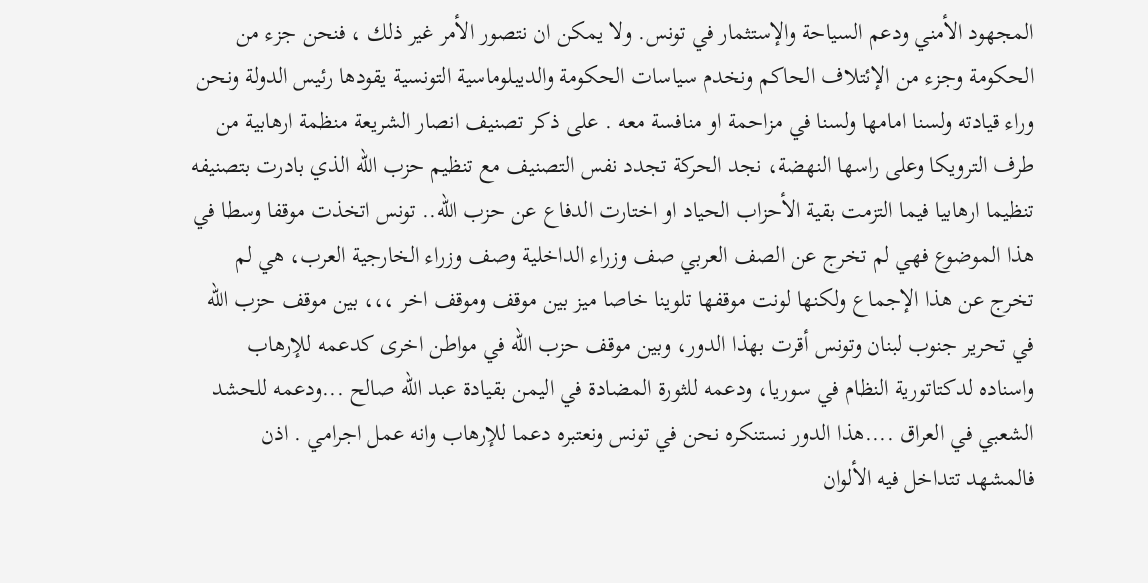المجهود الأمني ودعم السياحة والإستثمار في تونس. ولا يمكن ان نتصور الأمر غير ذلك ، فنحن جزء من الحكومة وجزء من الإئتلاف الحاكم ونخدم سياسات الحكومة والديبلوماسية التونسية يقودها رئيس الدولة ونحن وراء قيادته ولسنا امامها ولسنا في مزاحمة او منافسة معه . على ذكر تصنيف انصار الشريعة منظمة ارهابية من طرف الترويكا وعلى راسها النهضة، نجد الحركة تجدد نفس التصنيف مع تنظيم حزب الله الذي بادرت بتصنيفه تنظيما ارهابيا فيما التزمت بقية الأحزاب الحياد او اختارت الدفاع عن حزب الله.. تونس اتخذت موقفا وسطا في هذا الموضوع فهي لم تخرج عن الصف العربي صف وزراء الداخلية وصف وزراء الخارجية العرب، هي لم تخرج عن هذا الإجماع ولكنها لونت موقفها تلوينا خاصا ميز بين موقف وموقف اخر ،،، بين موقف حزب الله في تحرير جنوب لبنان وتونس أقرت بهذا الدور، وبين موقف حزب الله في مواطن اخرى كدعمه للإرهاب واسناده لدكتاتورية النظام في سوريا، ودعمه للثورة المضادة في اليمن بقيادة عبد الله صالح ...ودعمه للحشد الشعبي في العراق ....هذا الدور نستنكره نحن في تونس ونعتبره دعما للإرهاب وانه عمل اجرامي . اذن فالمشهد تتداخل فيه الألوان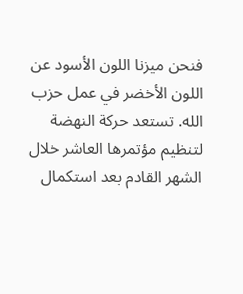فنحن ميزنا اللون الأسود عن اللون الأخضر في عمل حزب الله. تستعد حركة النهضة لتنظيم مؤتمرها العاشر خلال الشهر القادم بعد استكمال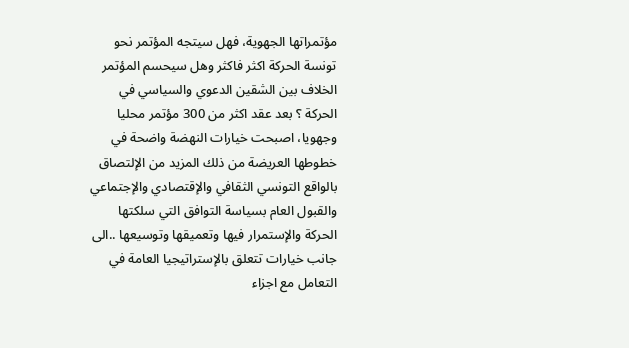مؤتمراتها الجهوية، فهل سيتجه المؤتمر نحو تونسة الحركة اكثر فاكثر وهل سيحسم المؤتمر الخلاف بين الشقين الدعوي والسياسي في الحركة ؟ بعد عقد اكثر من 300 مؤتمر محليا وجهويا، اصبحت خيارات النهضة واضحة في خطوطها العريضة من ذلك المزيد من الإلتصاق بالواقع التونسي الثقافي والإقتصادي والإجتماعي والقبول العام بسياسة التوافق التي سلكتها الحركة والإستمرار فيها وتعميقها وتوسيعها ..الى جانب خيارات تتعلق بالإستراتيجيا العامة في التعامل مع اجزاء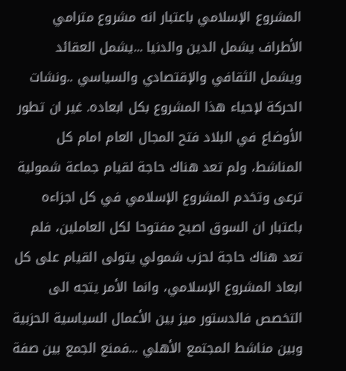المشروع الإسلامي باعتبار انه مشروع مترامي الأطراف يشمل الدين والدنيا ...يشمل العقائد ويشمل الثقافي والإقتصادي والسياسي ..ونشات الحركة لإحياء هذا المشروع بكل ابعاده. غير ان تطور الأوضاع في البلاد فتح المجال العام امام كل المناشط، ولم تعد هناك حاجة لقيام جماعة شمولية ترعى وتخدم المشروع الإسلامي في كل اجزاءه باعتبار ان السوق اصبح مفتوحا لكل العاملين، فلم تعد هناك حاجة لحزب شمولي يتولى القيام على كل ابعاد المشروع الإسلامي، وانما الأمر يتجه الى التخصص فالدستور ميز بين الأعمال السياسية الحزبية وبين مناشط المجتمع الأهلي ...فمنع الجمع بين صفة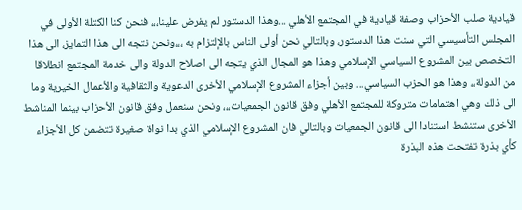قيادية صلب الأحزاب وصفة قيادية في المجتمع الأهلي ...وهذا الدستور لم يفرض علينا،،، فنحن كنا الكتلة الأولى في المجلس التأسيسي التي سنت هذا الدستور، وبالتالي نحن أولى الناس بالإلتزام به ،،،ونحن نتجه الى هذا التمايز، الى هذا التخصص بين المشروع السياسي الإسلامي وهذا هو المجال الذي يتجه الى اصلاح الدولة والى خدمة المجتمع انطلاقا من الدولة،، وهذا هو الحزب السياسي... وبين أجزاء المشروع الإسلامي الأخرى الدعوية والثقافية والأعمال الخيرية وما الى ذلك وهي اهتمامات متروكة للمجتمع الأهلي وفق قانون الجمعيات،،، ونحن سنعمل وفق قانون الأحزاب بينما المناشط الأخرى ستنشط استنادا الى قانون الجمعيات وبالتالي فان المشروع الإسلامي الذي بدا نواة صغيرة تتضمن كل الأجزاء كأي بذرة تفتحت هذه البذرة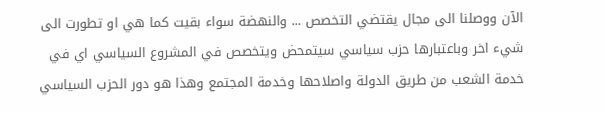الآن ووصلنا الى مجال يقتضي التخصص ... والنهضة سواء بقيت كما هي او تطورت الى شيء اخر وباعتبارها حزب سياسي سيتمحض ويتخصص في المشروع السياسي اي في خدمة الشعب من طريق الدولة واصلاحها وخدمة المجتمع وهذا هو دور الحزب السياسي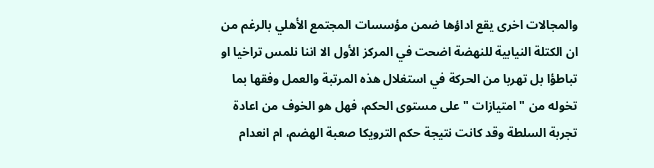والمجالات اخرى يقع اداؤها ضمن مؤسسات المجتمع الأهلي بالرغم من ان الكتلة النيابية للنهضة اضحت في المركز الأول الا اننا نلمس تراخيا او تباطؤا بل تهربا من الحركة في استغلال هذه المرتبة والعمل وفقها بما تخوله من " امتيازات " على مستوى الحكم، فهل هو الخوف من اعادة تجربة السلطة وقد كانت نتيجة حكم الترويكا صعبة الهضم، ام انعدام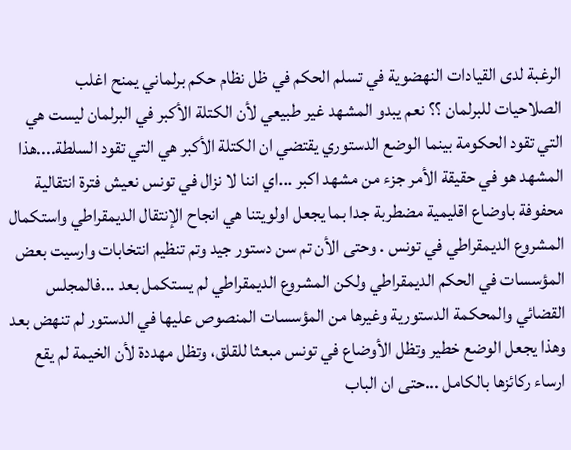الرغبة لدى القيادات النهضوية في تسلم الحكم في ظل نظام حكم برلماني يمنح اغلب الصلاحيات للبرلمان ؟؟ نعم يبدو المشهد غير طبيعي لأن الكتلة الأكبر في البرلمان ليست هي التي تقود الحكومة بينما الوضع الدستوري يقتضي ان الكتلة الأكبر هي التي تقود السلطة....هذا المشهد هو في حقيقة الأمر جزء من مشهد اكبر ...اي اننا لا نزال في تونس نعيش فترة انتقالية محفوفة باوضاع اقليمية مضطربة جدا بما يجعل اولويتنا هي انجاح الإنتقال الديمقراطي واستكمال المشروع الديمقراطي في تونس . وحتى الأن تم سن دستور جيد وتم تنظيم انتخابات وارسيت بعض المؤسسات في الحكم الديمقراطي ولكن المشروع الديمقراطي لم يستكمل بعد ...فالمجلس القضائي والمحكمة الدستورية وغيرها من المؤسسات المنصوص عليها في الدستور لم تنهض بعد وهذا يجعل الوضع خطير وتظل الأوضاع في تونس مبعثا للقلق، وتظل مهددة لأن الخيمة لم يقع ارساء ركائزها بالكامل ...حتى ان الباب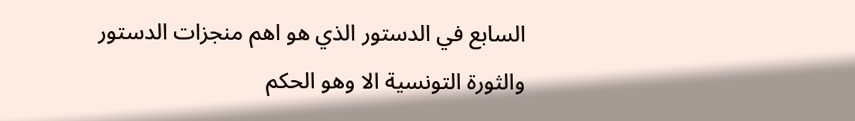السابع في الدستور الذي هو اهم منجزات الدستور والثورة التونسية الا وهو الحكم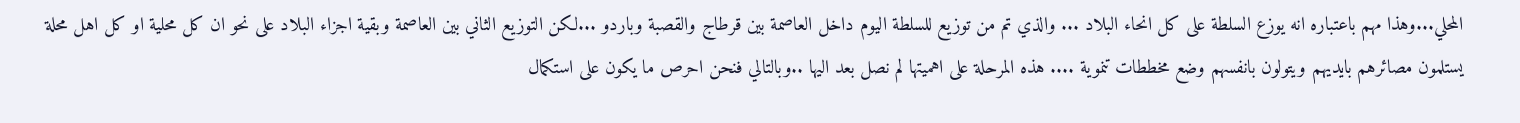المحلي...وهذا مهم باعتباره انه يوزع السلطة على كل انحاء البلاد ... والذي تم من توزيع للسلطة اليوم داخل العاصمة بين قرطاج والقصبة وباردو ...لكن التوزيع الثاني بين العاصمة وبقية اجزاء البلاد على نحو ان كل محلية او كل اهل محلة يستلمون مصائرهم بايديهم ويتولون بانفسهم وضع مخططات تنموية .... هذه المرحلة على اهميتها لم نصل بعد اليها ..وبالتالي فنحن احرص ما يكون على استكمال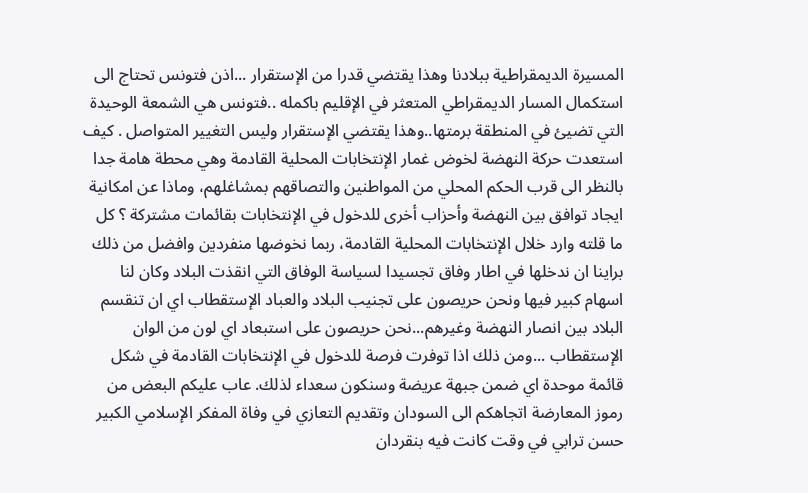المسيرة الديمقراطية ببلادنا وهذا يقتضي قدرا من الإستقرار ...اذن فتونس تحتاج الى استكمال المسار الديمقراطي المتعثر في الإقليم باكمله ..فتونس هي الشمعة الوحيدة التي تضيئ في المنطقة برمتها..وهذا يقتضي الإستقرار وليس التغيير المتواصل . كيف استعدت حركة النهضة لخوض غمار الإنتخابات المحلية القادمة وهي محطة هامة جدا بالنظر الى قرب الحكم المحلي من المواطنين والتصاقهم بمشاغلهم، وماذا عن امكانية ايجاد توافق بين النهضة وأحزاب أخرى للدخول في الإنتخابات بقائمات مشتركة ؟ كل ما قلته وارد خلال الإنتخابات المحلية القادمة، ربما نخوضها منفردين وافضل من ذلك براينا ان ندخلها في اطار وفاق تجسيدا لسياسة الوفاق التي انقذت البلاد وكان لنا اسهام كبير فيها ونحن حريصون على تجنيب البلاد والعباد الإستقطاب اي ان تنقسم البلاد بين انصار النهضة وغيرهم...نحن حريصون على استبعاد اي لون من الوان الإستقطاب ...ومن ذلك اذا توفرت فرصة للدخول في الإنتخابات القادمة في شكل قائمة موحدة اي ضمن جبهة عريضة وسنكون سعداء لذلك. عاب عليكم البعض من رموز المعارضة اتجاهكم الى السودان وتقديم التعازي في وفاة المفكر الإسلامي الكبير حسن ترابي في وقت كانت فيه بنقردان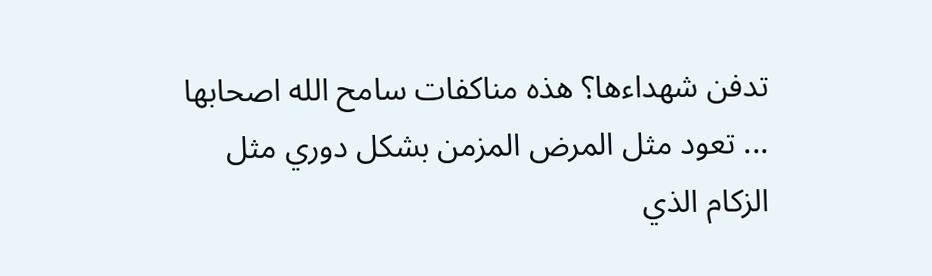تدفن شهداءها؟ هذه مناكفات سامح الله اصحابها ... تعود مثل المرض المزمن بشكل دوري مثل الزكام الذي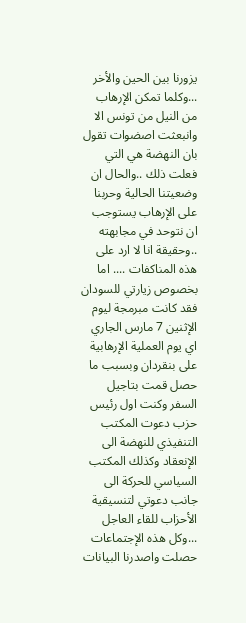يزورنا بين الحين والأخر ...وكلما تمكن الإرهاب من النيل من تونس الا وانبعثت اصضوات تقول بان النهضة هي التي فعلت ذلك ..والحال ان وضعيتنا الحالية وحربنا على الإرهاب يستوجب ان نتوحد في مجابهته ..وحقيقة انا لا ارد على هذه المناكفات .... اما بخصوص زيارتي للسودان فقد كانت مبرمجة ليوم الإثنين 7 مارس الجاري اي يوم العملية الإرهابية على بنقردان وبسبب ما حصل قمت بتاجيل السفر وكنت اول رئيس حزب دعوت المكتب التنفيذي للنهضة الى الإنعقاد وكذلك المكتب السياسي للحركة الى جانب دعوتي لتنسيقية الأحزاب للقاء العاجل ...وكل هذه الإجتماعات حصلت واصدرنا البيانات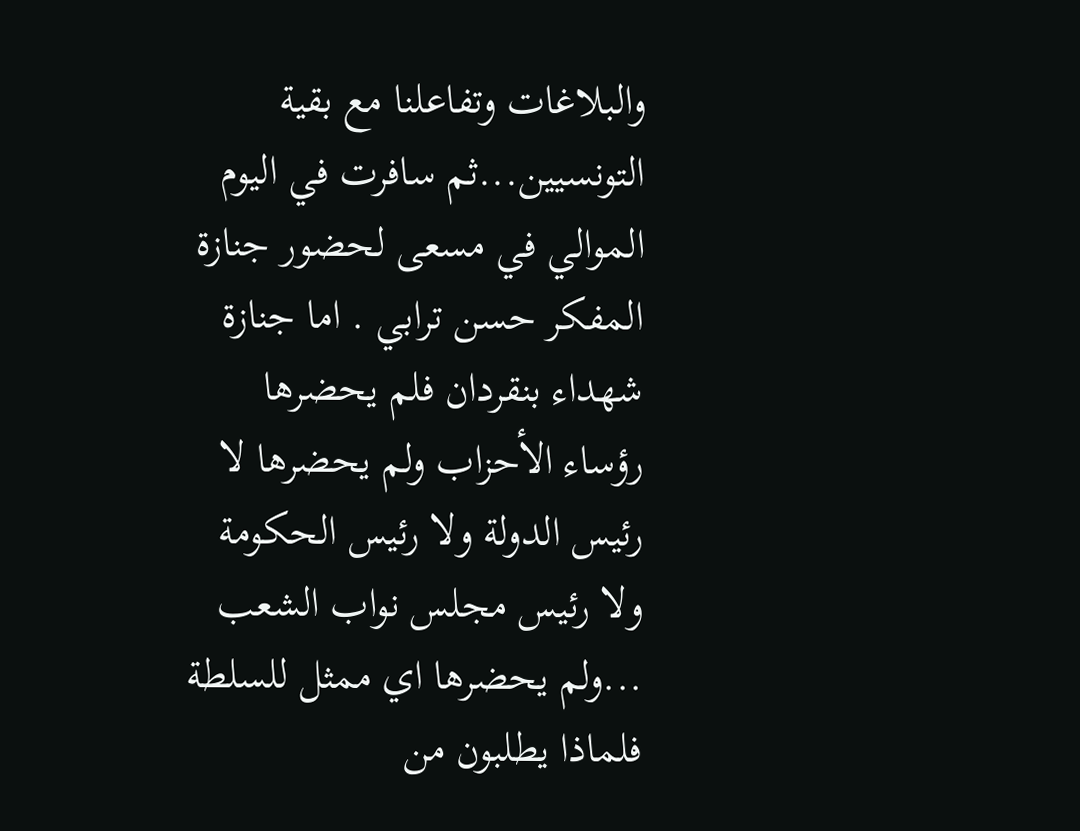والبلاغات وتفاعلنا مع بقية التونسيين...ثم سافرت في اليوم الموالي في مسعى لحضور جنازة المفكر حسن ترابي . اما جنازة شهداء بنقردان فلم يحضرها رؤساء الأحزاب ولم يحضرها لا رئيس الدولة ولا رئيس الحكومة ولا رئيس مجلس نواب الشعب ...ولم يحضرها اي ممثل للسلطة فلماذا يطلبون من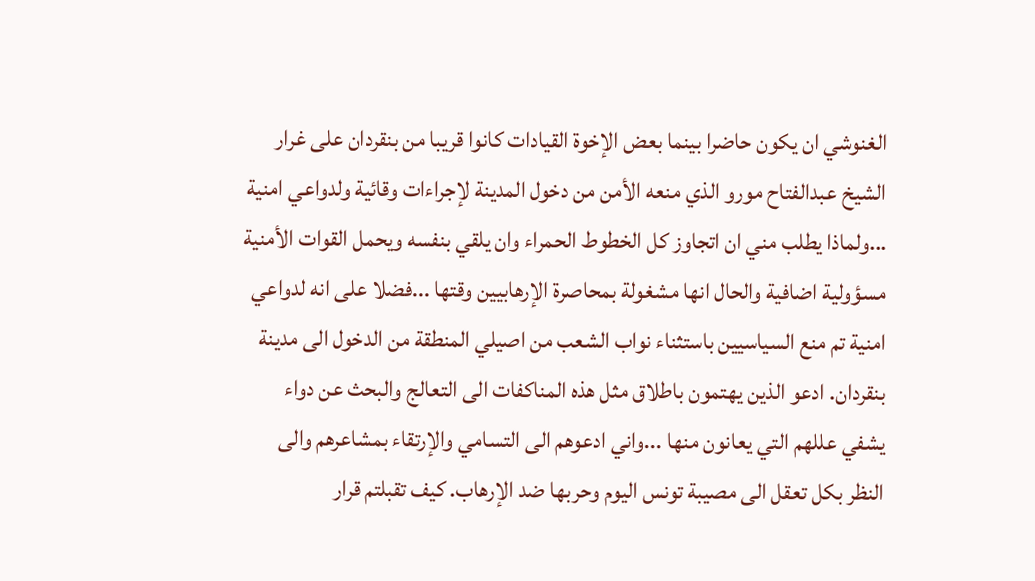الغنوشي ان يكون حاضرا بينما بعض الإخوة القيادات كانوا قريبا من بنقردان على غرار الشيخ عبدالفتاح مورو الذي منعه الأمن من دخول المدينة لإجراءات وقائية ولدواعي امنية ...ولماذا يطلب مني ان اتجاوز كل الخطوط الحمراء وان يلقي بنفسه ويحمل القوات الأمنية مسؤولية اضافية والحال انها مشغولة بمحاصرة الإرهابيين وقتها ...فضلا على انه لدواعي امنية تم منع السياسيين باستثناء نواب الشعب من اصيلي المنطقة من الدخول الى مدينة بنقردان. ادعو الذين يهتمون باطلاق مثل هذه المناكفات الى التعالج والبحث عن دواء يشفي عللهم التي يعانون منها ...واني ادعوهم الى التسامي والإرتقاء بمشاعرهم والى النظر بكل تعقل الى مصيبة تونس اليوم وحربها ضد الإرهاب. كيف تقبلتم قرار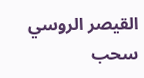القيصر الروسي سحب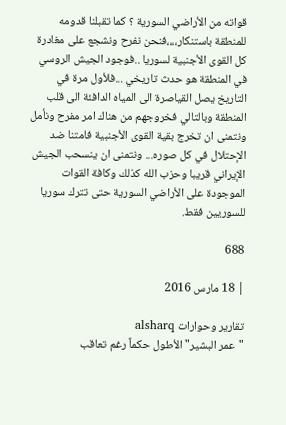قواته من الأراضي السورية ؟ كما تقبلنا قدومه للمنطقة باستنكار،،،،فنحن نفرح ونشجع على مغادرة كل القوى الأجنبية لسوريا ..فوجود الجيش الروسي في المنطقة هو حدث تاريخي ...فلأول مرة في التاريخ يصل القياصرة الى المياه الدافئة الى قلب المنطقة وبالتالي فخروجهم من هناك امر مفرح ونأمل ونتمنى ان تخرج بقية القوى الأجنبية فامتنا ضد الإحتلال في كل صوره... ونتمنى ان ينسحب الجيش الإيراني قريبا وحزب الله كذلك وكافة القوات الموجودة على الأراضي السورية حتى تترك سوريا للسوريين فقط.

688

| 18 مارس 2016

تقارير وحوارات alsharq
"عمر البشير" الأطول حكماً رغم تعاقب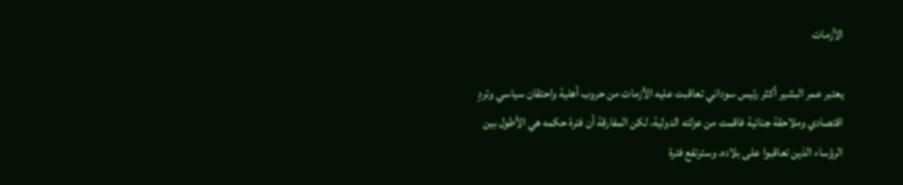الأزمات

يعتبر عمر البشير أكثر رئيس سوداني تعاقبت عليه الأزمات من حروب أهلية واحتقان سياسي وتردٍ اقتصادي وملاحقة جنائية فاقمت من عزلته الدولية، لكن المفارقة أن فترة حكمه هي الأطول بين الرؤساء الذين تعاقبوا على بلاده. وسترتفع فترة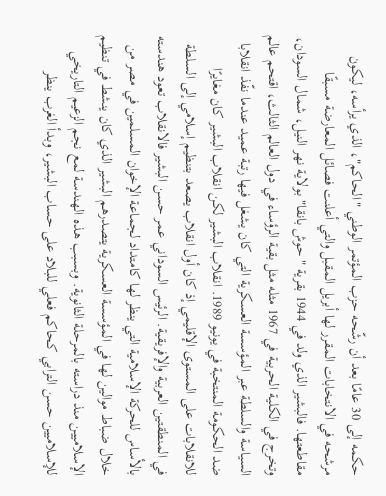حكمه إلى 30 عامًا بعد أن رشّحه حزب المؤتمر الوطني "الحاكم"، الذي يرأسه، ليكون مرشحه في الانتخابات المقرر لها أبريل المقبل والتي أعلنت فصائل المعارضة مسبقًا مقاطعتها. فالبشير الذي ولد في 1944 بقرية "حوش بانقا" بولاية نهر النيل، شمال السودان، وتخرج في الكلية الحربية في 1967 مثله مثل بقية الرؤساء في دول العالم الثالث، اقتحم عالم السياسة والسلطة عبر المؤسسة العسكرية التي كان يشغل فيها رتبة عميد عندما نفّذ انقلابا ضد الحكومة المنتخبة في يونيو 1989. انقلاب البشير لكن انقلاب البشير كان مغايرًا للانقلابات على المستوى الإقليمي إذ كان أول انقلاب يصعد بتنظيم إسلامي إلى السلطة في المنطقتين العربية والإفريقية. الرئيس السوداني عمر حسن البشير فالانقلاب تعود هندسته بالأساس للحركة الإسلامية التي ينظر لها كامتداد لجماعة الإخوان المسلمين في مصر من خلال ضباط موالين لها في المؤسسة العسكرية يتصدرهم البشير الذي كان ينشط في تنظيم الإسلاميين منذ دراسته بالمرحلة الثانوية. وبسبب هذه الهندسة لمع نجم الزعيم التاريخي للإسلاميين حسن الترابي كحاكم فعلي للبلاد على حساب البشير، وبدأ الغرب ينظر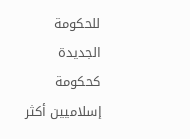للحكومة الجديدة كحكومة إسلاميين أكثر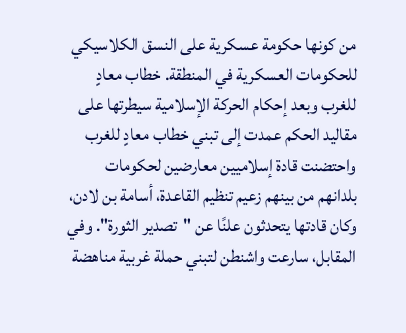من كونها حكومة عسكرية على النسق الكلاسيكي للحكومات العسكرية في المنطقة. خطاب معادٍ للغرب وبعد إحكام الحركة الإسلامية سيطرتها على مقاليد الحكم عمدت إلى تبني خطاب معادٍ للغرب واحتضنت قادة إسلاميين معارضين لحكومات بلدانهم من بينهم زعيم تنظيم القاعدة، أسامة بن لادن، وكان قادتها يتحدثون علنًا عن "تصدير الثورة". وفي المقابل، سارعت واشنطن لتبني حملة غربية مناهضة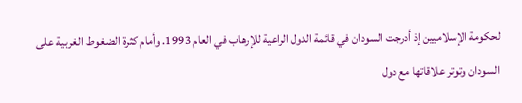لحكومة الإسلاميين إذ أدرجت السودان في قائمة الدول الراعية للإرهاب في العام 1993. وأمام كثرة الضغوط الغربية على السودان وتوتر علاقاتها مع دول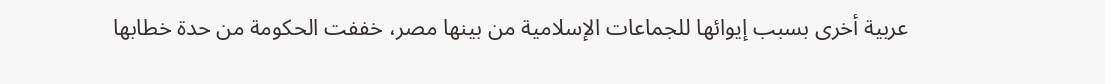عربية أخرى بسبب إيوائها للجماعات الإسلامية من بينها مصر، خففت الحكومة من حدة خطابها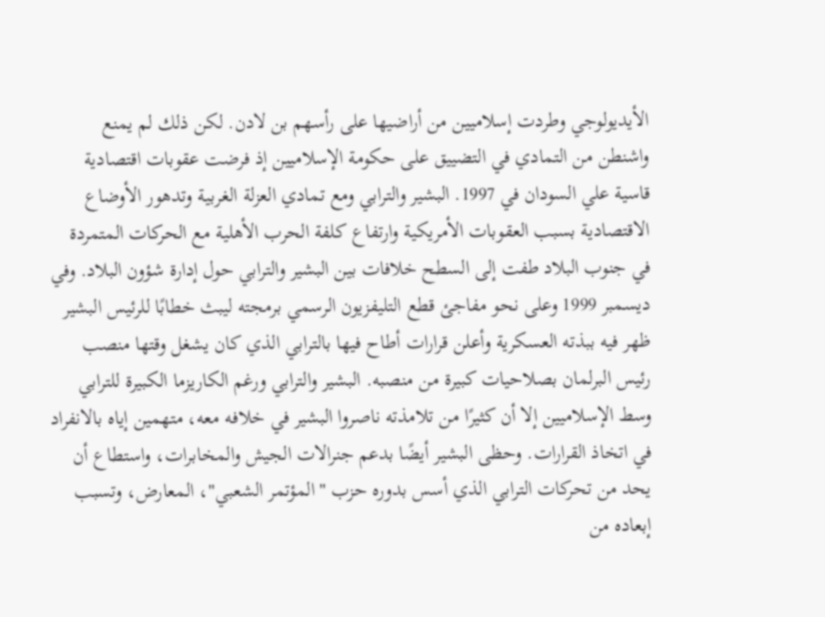الأيديولوجي وطردت إسلاميين من أراضيها على رأسهم بن لادن. لكن ذلك لم يمنع واشنطن من التمادي في التضييق على حكومة الإسلاميين إذ فرضت عقوبات اقتصادية قاسية علي السودان في 1997. البشير والترابي ومع تمادي العزلة الغربية وتدهور الأوضاع الاقتصادية بسبب العقوبات الأمريكية وارتفاع كلفة الحرب الأهلية مع الحركات المتمردة في جنوب البلاد طفت إلى السطح خلافات بين البشير والترابي حول إدارة شؤون البلاد. وفي ديسمبر 1999 وعلى نحو مفاجئ قطع التليفزيون الرسمي برمجته ليبث خطابًا للرئيس البشير ظهر فيه ببذته العسكرية وأعلن قرارات أطاح فيها بالترابي الذي كان يشغل وقتها منصب رئيس البرلمان بصلاحيات كبيرة من منصبه. البشير والترابي ورغم الكاريزما الكبيرة للترابي وسط الإسلاميين إلا أن كثيرًا من تلامذته ناصروا البشير في خلافه معه، متهمين إياه بالانفراد في اتخاذ القرارات. وحظى البشير أيضًا بدعم جنرالات الجيش والمخابرات، واستطاع أن يحد من تحركات الترابي الذي أسس بدوره حزب "المؤتمر الشعبي"، المعارض، وتسبب إبعاده من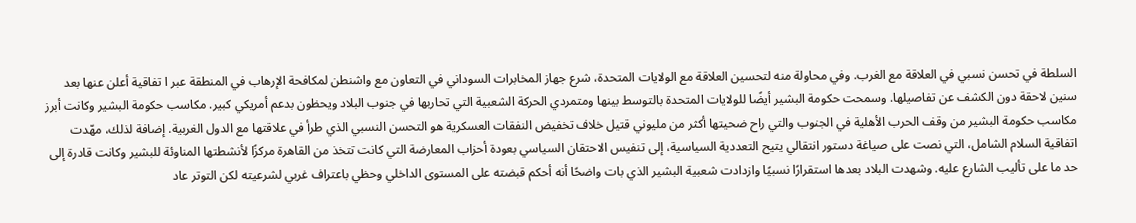السلطة في تحسن نسبي في العلاقة مع الغرب. وفي محاولة منه لتحسين العلاقة مع الولايات المتحدة، شرع جهاز المخابرات السوداني في التعاون مع واشنطن لمكافحة الإرهاب في المنطقة عبر ا تفاقية أعلن عنها بعد سنين لاحقة دون الكشف عن تفاصيلها. وسمحت حكومة البشير أيضًا للولايات المتحدة بالتوسط بينها ومتمردي الحركة الشعبية التي تحاربها في جنوب البلاد ويحظون بدعم أمريكي كبير. مكاسب حكومة البشير وكانت أبرز مكاسب حكومة البشير من وقف الحرب الأهلية في الجنوب والتي راح ضحيتها أكثر من مليوني قتيل خلاف تخفيض النفقات العسكرية هو التحسن النسبي الذي طرأ في علاقتها مع الدول الغربية. إضافة لذلك، مهّدت اتفاقية السلام الشامل، التي نصت على صياغة دستور انتقالي يتيح التعددية السياسية، إلى تنفيس الاحتقان السياسي بعودة أحزاب المعارضة التي كانت تتخذ من القاهرة مركزًا لأنشطتها المناوئة للبشير وكانت قادرة إلى حد ما على تأليب الشارع عليه. وشهدت البلاد بعدها استقرارًا نسبيًا وازدادت شعبية البشير الذي بات واضحًا أنه أحكم قبضته على المستوى الداخلي وحظي باعتراف غربي لشرعيته لكن التوتر عاد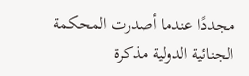مجددًا عندما أصدرت المحكمة الجنائية الدولية مذكرة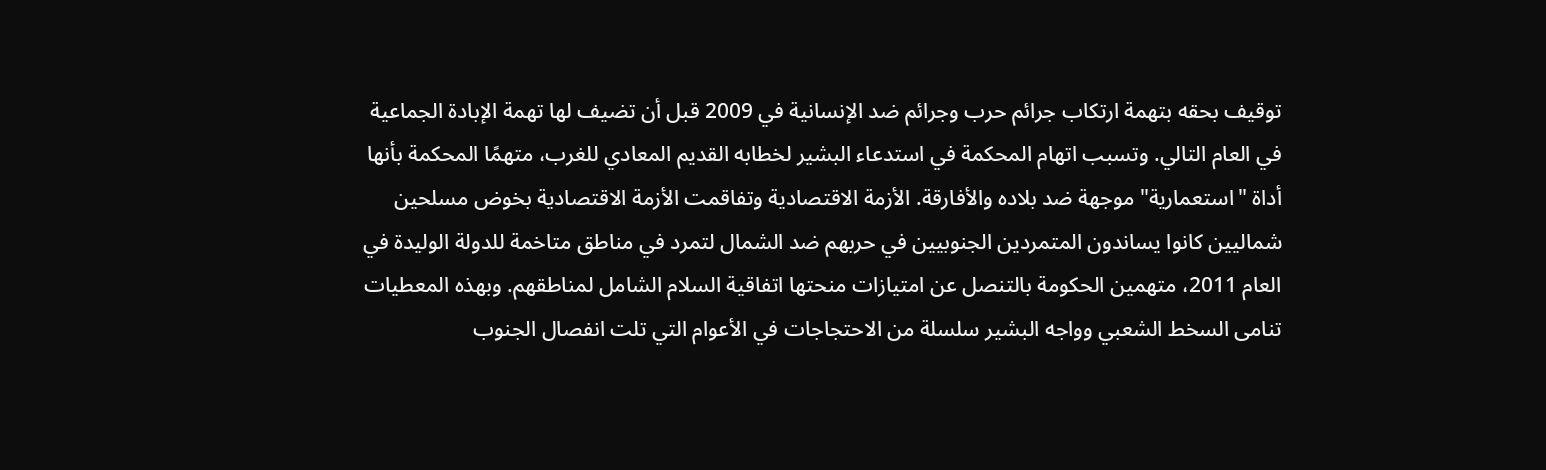توقيف بحقه بتهمة ارتكاب جرائم حرب وجرائم ضد الإنسانية في 2009 قبل أن تضيف لها تهمة الإبادة الجماعية في العام التالي. وتسبب اتهام المحكمة في استدعاء البشير لخطابه القديم المعادي للغرب، متهمًا المحكمة بأنها أداة "استعمارية" موجهة ضد بلاده والأفارقة. الأزمة الاقتصادية وتفاقمت الأزمة الاقتصادية بخوض مسلحين شماليين كانوا يساندون المتمردين الجنوبيين في حربهم ضد الشمال لتمرد في مناطق متاخمة للدولة الوليدة في العام 2011، متهمين الحكومة بالتنصل عن امتيازات منحتها اتفاقية السلام الشامل لمناطقهم. وبهذه المعطيات تنامى السخط الشعبي وواجه البشير سلسلة من الاحتجاجات في الأعوام التي تلت انفصال الجنوب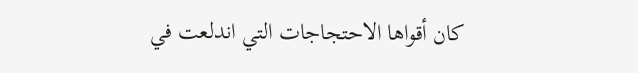كان أقواها الاحتجاجات التي اندلعت في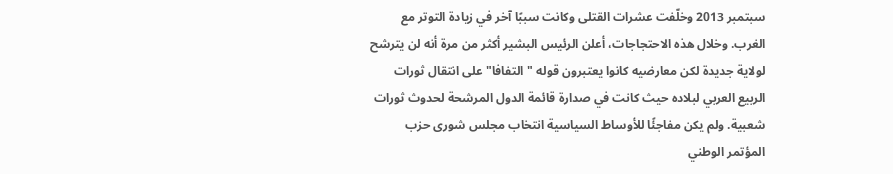سبتمبر 2013 وخلّفت عشرات القتلى وكانت سببًا آخر في زيادة التوتر مع الغرب. وخلال هذه الاحتجاجات، أعلن الرئيس البشير أكثر من مرة أنه لن يترشح لولاية جديدة لكن معارضيه كانوا يعتبرون قوله "التفافا" على انتقال ثورات الربيع العربي لبلاده حيث كانت في صدارة قائمة الدول المرشحة لحدوث ثورات شعبية. ولم يكن مفاجئًا للأوساط السياسية انتخاب مجلس شورى حزب المؤتمر الوطني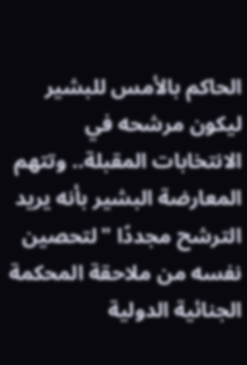الحاكم بالأمس للبشير ليكون مرشحه في الانتخابات المقبلة.. وتتهم المعارضة البشير بأنه يريد الترشح مجددًا "لتحصين نفسه من ملاحقة المحكمة الجنائية الدولية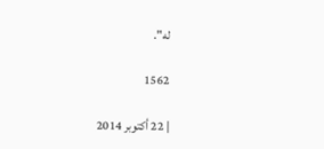له".

1562

| 22 أكتوبر 2014